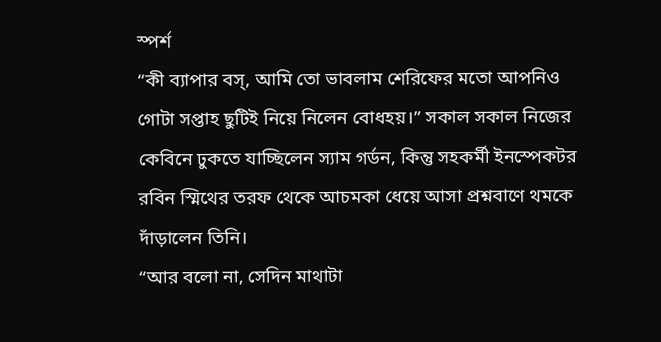স্পর্শ
“কী ব্যাপার বস্, আমি তো ভাবলাম শেরিফের মতো আপনিও গোটা সপ্তাহ ছুটিই নিয়ে নিলেন বোধহয়।” সকাল সকাল নিজের কেবিনে ঢুকতে যাচ্ছিলেন স্যাম গর্ডন, কিন্তু সহকর্মী ইনস্পেকটর রবিন স্মিথের তরফ থেকে আচমকা ধেয়ে আসা প্রশ্নবাণে থমকে দাঁড়ালেন তিনি।
“আর বলো না, সেদিন মাথাটা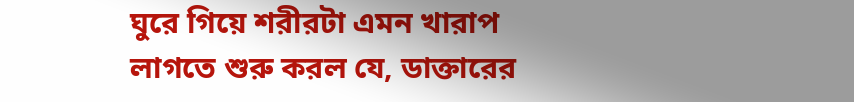ঘুরে গিয়ে শরীরটা এমন খারাপ লাগতে শুরু করল যে, ডাক্তারের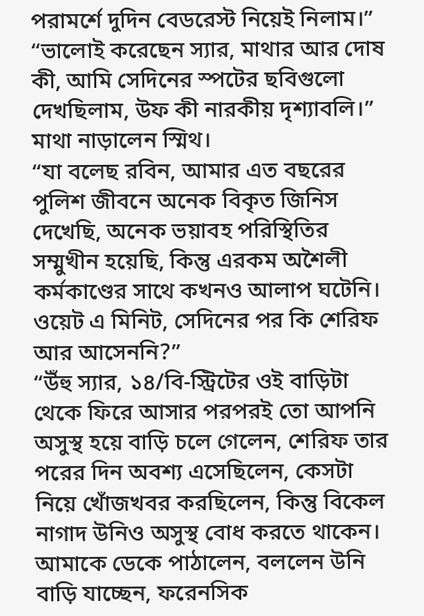পরামর্শে দুদিন বেডরেস্ট নিয়েই নিলাম।”
“ভালোই করেছেন স্যার, মাথার আর দোষ কী, আমি সেদিনের স্পটের ছবিগুলো দেখছিলাম, উফ কী নারকীয় দৃশ্যাবলি।” মাথা নাড়ালেন স্মিথ।
“যা বলেছ রবিন, আমার এত বছরের পুলিশ জীবনে অনেক বিকৃত জিনিস দেখেছি, অনেক ভয়াবহ পরিস্থিতির সম্মুখীন হয়েছি, কিন্তু এরকম অশৈলী কর্মকাণ্ডের সাথে কখনও আলাপ ঘটেনি। ওয়েট এ মিনিট, সেদিনের পর কি শেরিফ আর আসেননি?”
“উঁহু স্যার, ১৪/বি-স্ট্রিটের ওই বাড়িটা থেকে ফিরে আসার পরপরই তো আপনি অসুস্থ হয়ে বাড়ি চলে গেলেন, শেরিফ তার পরের দিন অবশ্য এসেছিলেন, কেসটা নিয়ে খোঁজখবর করছিলেন, কিন্তু বিকেল নাগাদ উনিও অসুস্থ বোধ করতে থাকেন। আমাকে ডেকে পাঠালেন, বললেন উনি বাড়ি যাচ্ছেন, ফরেনসিক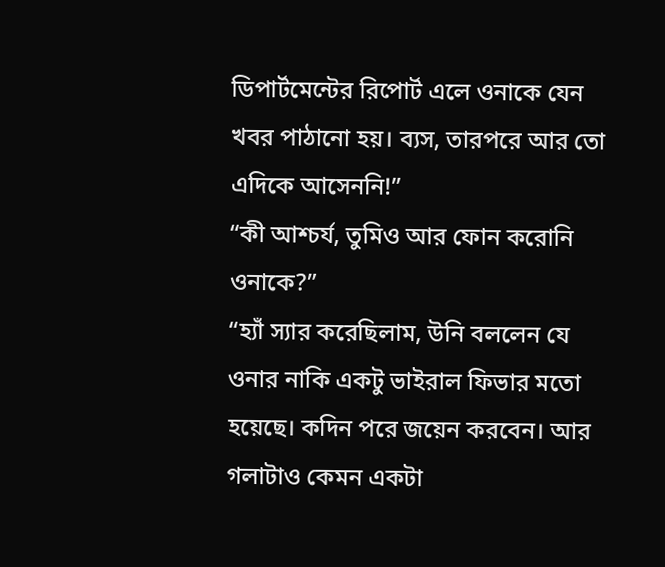ডিপার্টমেন্টের রিপোর্ট এলে ওনাকে যেন খবর পাঠানো হয়। ব্যস, তারপরে আর তো এদিকে আসেননি!”
“কী আশ্চর্য, তুমিও আর ফোন করোনি ওনাকে?”
“হ্যাঁ স্যার করেছিলাম, উনি বললেন যে ওনার নাকি একটু ভাইরাল ফিভার মতো হয়েছে। কদিন পরে জয়েন করবেন। আর গলাটাও কেমন একটা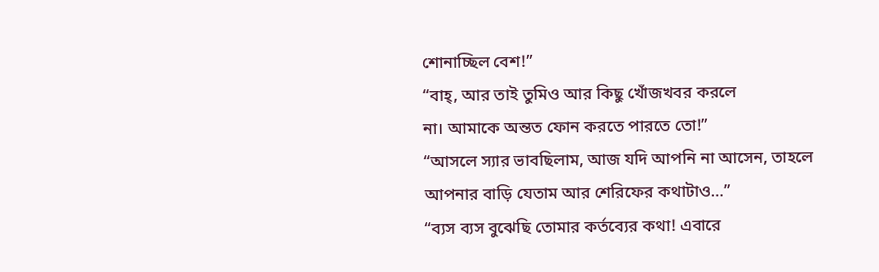শোনাচ্ছিল বেশ!”
“বাহ্, আর তাই তুমিও আর কিছু খোঁজখবর করলে
না। আমাকে অন্তত ফোন করতে পারতে তো!”
“আসলে স্যার ভাবছিলাম, আজ যদি আপনি না আসেন, তাহলে আপনার বাড়ি যেতাম আর শেরিফের কথাটাও…”
“ব্যস ব্যস বুঝেছি তোমার কর্তব্যের কথা! এবারে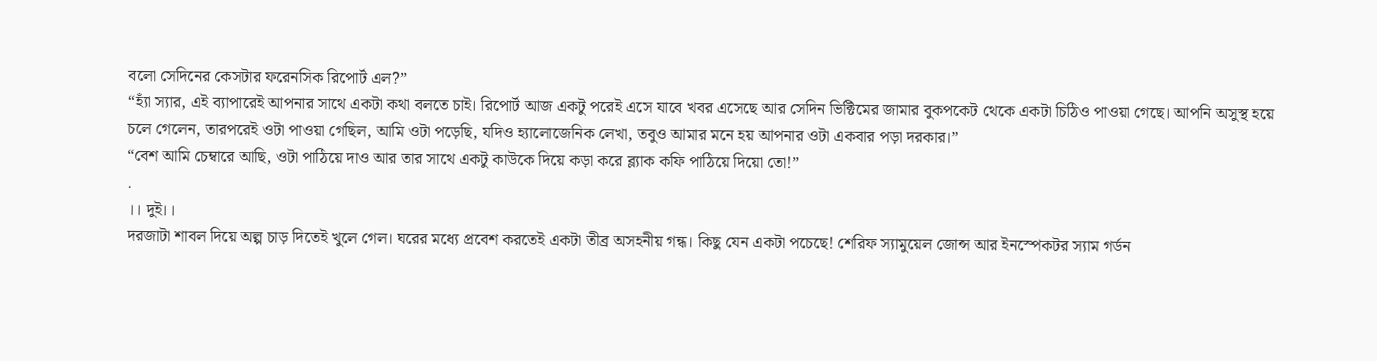বলো সেদিনের কেসটার ফরেনসিক রিপোর্ট এল?”
“হ্যাঁ স্যার, এই ব্যাপারেই আপনার সাথে একটা কথা বলতে চাই। রিপোর্ট আজ একটু পরেই এসে যাবে খবর এসেছে আর সেদিন ভিক্টিমের জামার বুকপকেট থেকে একটা চিঠিও পাওয়া গেছে। আপনি অসুস্থ হয়ে চলে গেলেন, তারপরেই ওটা পাওয়া গেছিল, আমি ওটা পড়েছি, যদিও হ্যালোজেনিক লেখা, তবুও আমার মনে হয় আপনার ওটা একবার পড়া দরকার।”
“বেশ আমি চেম্বারে আছি, ওটা পাঠিয়ে দাও আর তার সাথে একটু কাউকে দিয়ে কড়া করে ব্ল্যাক কফি পাঠিয়ে দিয়ো তো!”
.
।। দুই।।
দরজাটা শাবল দিয়ে অল্প চাড় দিতেই খুলে গেল। ঘরের মধ্যে প্রবেশ করতেই একটা তীব্র অসহনীয় গন্ধ। কিছু যেন একটা পচেছে! শেরিফ স্যামুয়েল জোন্স আর ইনস্পেকটর স্যাম গর্ডন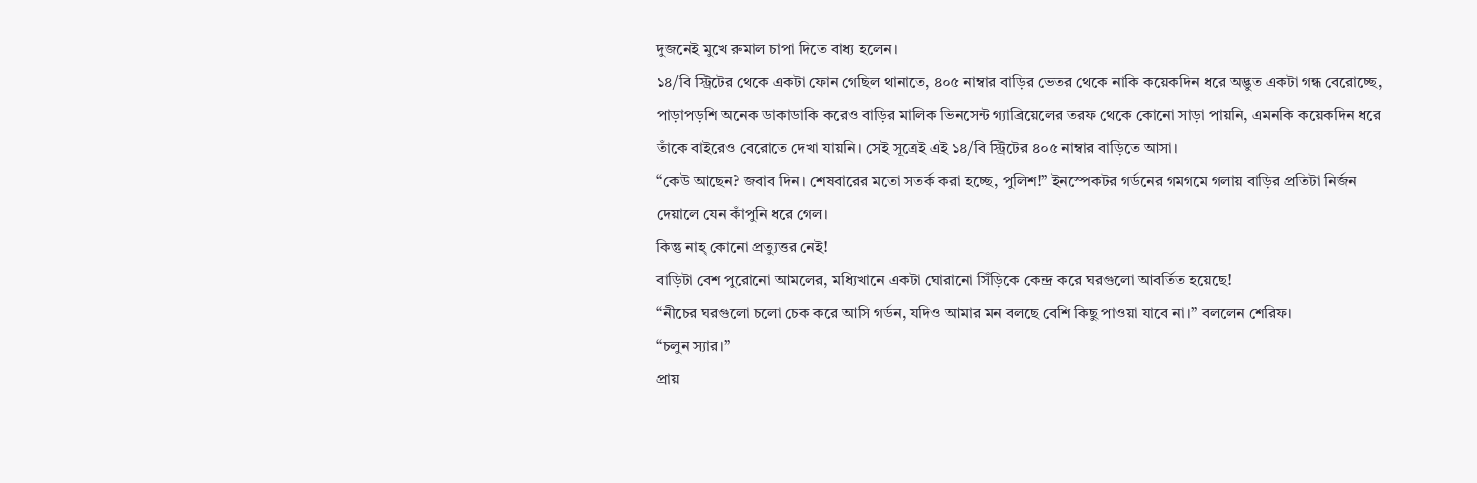দুজনেই মুখে রুমাল চাপা দিতে বাধ্য হলেন।
১৪/বি স্ট্রিটের থেকে একটা ফোন গেছিল থানাতে, ৪০৫ নাম্বার বাড়ির ভেতর থেকে নাকি কয়েকদিন ধরে অদ্ভুত একটা গন্ধ বেরোচ্ছে, পাড়াপড়শি অনেক ডাকাডাকি করেও বাড়ির মালিক ভিনসেন্ট গ্যাব্রিয়েলের তরফ থেকে কোনো সাড়া পায়নি, এমনকি কয়েকদিন ধরে তাঁকে বাইরেও বেরোতে দেখা যায়নি। সেই সূত্রেই এই ১৪/বি স্ট্রিটের ৪০৫ নাম্বার বাড়িতে আসা।
“কেউ আছেন? জবাব দিন। শেষবারের মতো সতর্ক করা হচ্ছে, পুলিশ!” ইনস্পেকটর গর্ডনের গমগমে গলায় বাড়ির প্রতিটা নির্জন দেয়ালে যেন কাঁপুনি ধরে গেল।
কিন্তু নাহ্ কোনো প্রত্যুত্তর নেই!
বাড়িটা বেশ পুরোনো আমলের, মধ্যিখানে একটা ঘোরানো সিঁড়িকে কেন্দ্র করে ঘরগুলো আবর্তিত হয়েছে!
“নীচের ঘরগুলো চলো চেক করে আসি গর্ডন, যদিও আমার মন বলছে বেশি কিছু পাওয়া যাবে না।” বললেন শেরিফ।
“চলুন স্যার।”
প্রায়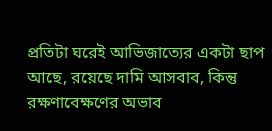প্রতিটা ঘরেই আভিজাত্যের একটা ছাপ আছে, রয়েছে দামি আসবাব, কিন্তু রক্ষণাবেক্ষণের অভাব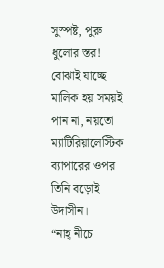সুস্পষ্ট, পুরু ধুলোর স্তর! বোঝাই যাচ্ছে মালিক হয় সময়ই পান না, নয়তো ম্যাটিরিয়ালেস্টিক ব্যাপারের ওপর তিনি বড়োই উদাসীন।
“নাহ্ নীচে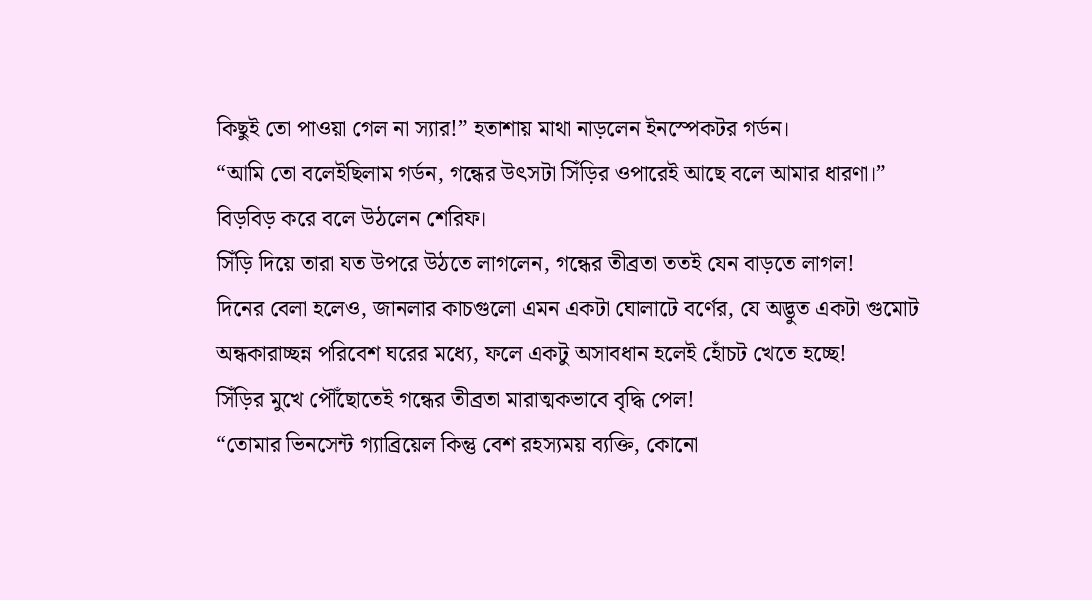কিছুই তো পাওয়া গেল না স্যার!” হতাশায় মাথা নাড়লেন ইনস্পেকটর গর্ডন।
“আমি তো বলেইছিলাম গর্ডন, গন্ধের উৎসটা সিঁড়ির ওপারেই আছে বলে আমার ধারণা।” বিড়বিড় করে বলে উঠলেন শেরিফ।
সিঁড়ি দিয়ে তারা যত উপরে উঠতে লাগলেন, গন্ধের তীব্রতা ততই যেন বাড়তে লাগল!
দিনের বেলা হলেও, জানলার কাচগুলো এমন একটা ঘোলাটে বর্ণের, যে অদ্ভুত একটা গুমোট অন্ধকারাচ্ছন্ন পরিবেশ ঘরের মধ্যে, ফলে একটু অসাবধান হলেই হোঁচট খেতে হচ্ছে!
সিঁড়ির মুখে পৌঁছোতেই গন্ধের তীব্রতা মারাত্মকভাবে বৃদ্ধি পেল!
“তোমার ভিনসেন্ট গ্যাব্রিয়েল কিন্তু বেশ রহস্যময় ব্যক্তি, কোনো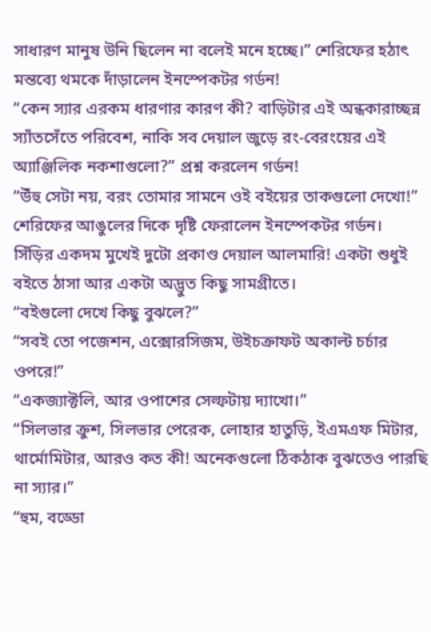সাধারণ মানুষ উনি ছিলেন না বলেই মনে হচ্ছে।” শেরিফের হঠাৎ মন্তব্যে থমকে দাঁড়ালেন ইনস্পেকটর গর্ডন!
“কেন স্যার এরকম ধারণার কারণ কী? বাড়িটার এই অন্ধকারাচ্ছন্ন স্যাঁতসেঁতে পরিবেশ, নাকি সব দেয়াল জুড়ে রং-বেরংয়ের এই অ্যাঞ্জিলিক নকশাগুলো?” প্রশ্ন করলেন গর্ডন!
“উঁহু সেটা নয়, বরং তোমার সামনে ওই বইয়ের তাকগুলো দেখো!” শেরিফের আঙুলের দিকে দৃষ্টি ফেরালেন ইনস্পেকটর গর্ডন।
সিঁড়ির একদম মুখেই দুটো প্রকাণ্ড দেয়াল আলমারি! একটা শুধুই বইতে ঠাসা আর একটা অদ্ভুত কিছু সামগ্রীতে।
“বইগুলো দেখে কিছু বুঝলে?”
“সবই তো পজেশন, এক্সোরসিজম, উইচক্রাফট অকাল্ট চর্চার ওপরে!”
“একজ্যাক্টলি, আর ওপাশের সেল্ফটায় দ্যাখো।”
“সিলভার ক্রুশ, সিলভার পেরেক, লোহার হাতুড়ি, ইএমএফ মিটার, থার্মোমিটার, আরও কত কী! অনেকগুলো ঠিকঠাক বুঝতেও পারছি না স্যার।”
“হুম, বড্ডো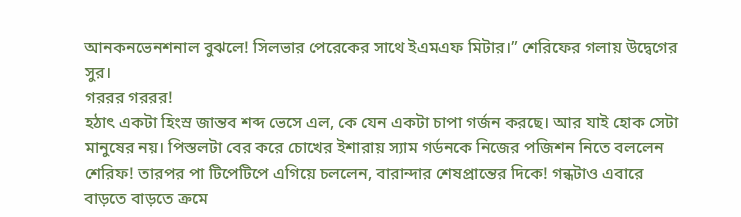আনকনভেনশনাল বুঝলে! সিলভার পেরেকের সাথে ইএমএফ মিটার।” শেরিফের গলায় উদ্বেগের সুর।
গররর গররর!
হঠাৎ একটা হিংস্র জান্তব শব্দ ভেসে এল, কে যেন একটা চাপা গর্জন করছে। আর যাই হোক সেটা মানুষের নয়। পিস্তলটা বের করে চোখের ইশারায় স্যাম গর্ডনকে নিজের পজিশন নিতে বললেন শেরিফ! তারপর পা টিপেটিপে এগিয়ে চললেন, বারান্দার শেষপ্রান্তের দিকে! গন্ধটাও এবারে বাড়তে বাড়তে ক্রমে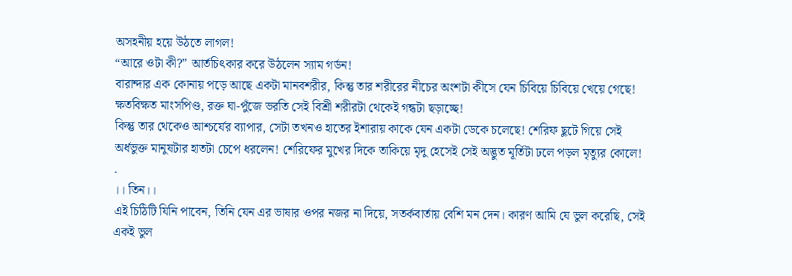অসহনীয় হয়ে উঠতে লাগল!
“আরে ওটা কী?” আর্তচিৎকার করে উঠলেন স্যাম গর্ডন!
বারান্দার এক কোনায় পড়ে আছে একটা মানবশরীর, কিন্তু তার শরীরের নীচের অংশটা কীসে যেন চিবিয়ে চিবিয়ে খেয়ে গেছে! ক্ষতবিক্ষত মাংসপিণ্ড, রক্ত ঘা-পুঁজে ভরতি সেই বিশ্রী শরীরটা থেকেই গন্ধটা ছড়াচ্ছে!
কিন্তু তার থেকেও আশ্চর্যের ব্যাপার, সেটা তখনও হাতের ইশারায় কাকে যেন একটা ডেকে চলেছে! শেরিফ ছুটে গিয়ে সেই অর্ধভুক্ত মানুষটার হাতটা চেপে ধরলেন! শেরিফের মুখের দিকে তাকিয়ে মৃদু হেসেই সেই অদ্ভুত মূর্তিটা ঢলে পড়ল মৃত্যুর কোলে!
.
।। তিন।।
এই চিঠিটি যিনি পাবেন, তিনি যেন এর ভাষার ওপর নজর না দিয়ে, সতর্কবার্তায় বেশি মন দেন। কারণ আমি যে ভুল করেছি, সেই একই ভুল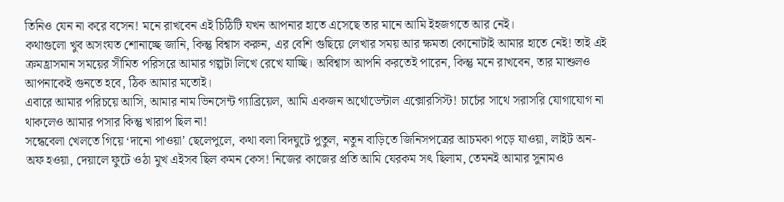তিনিও যেন না করে বসেন! মনে রাখবেন এই চিঠিটি যখন আপনার হাতে এসেছে তার মানে আমি ইহজগতে আর নেই।
কথাগুলো খুব অসংযত শোনাচ্ছে জানি, কিন্তু বিশ্বাস করুন, এর বেশি গুছিয়ে লেখার সময় আর ক্ষমতা কোনোটাই আমার হাতে নেই! তাই এই ক্রমহ্রাসমান সময়ের সীমিত পরিসরে আমার গল্পটা লিখে রেখে যাচ্ছি। অবিশ্বাস আপনি করতেই পারেন, কিন্তু মনে রাখবেন, তার মাশুলও আপনাকেই গুনতে হবে, ঠিক আমার মতোই।
এবারে আমার পরিচয়ে আসি, আমার নাম ভিনসেন্ট গ্যাব্রিয়েল, আমি একজন অর্থোডেন্টাল এক্সোরসিস্ট! চার্চের সাথে সরাসরি যোগাযোগ না থাকলেও আমার পসার কিন্তু খারাপ ছিল না!
সন্ধেবেলা খেলতে গিয়ে ‘দানো পাওয়া’ ছেলেপুলে, কথা বলা বিদঘুটে পুতুল, নতুন বাড়িতে জিনিসপত্রের আচমকা পড়ে যাওয়া, লাইট অন-অফ হওয়া, দেয়ালে ফুটে ওঠা মুখ এইসব ছিল কমন কেস! নিজের কাজের প্রতি আমি যেরকম সৎ ছিলাম, তেমনই আমার সুনামও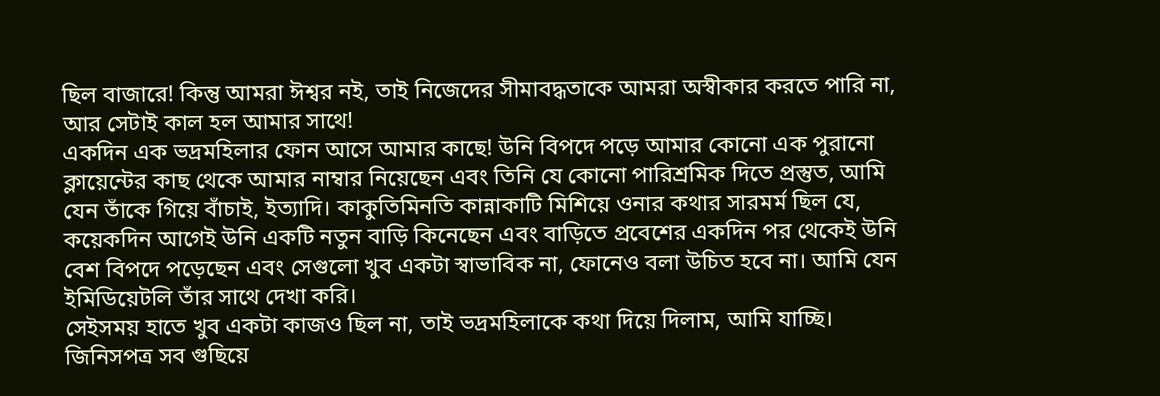ছিল বাজারে! কিন্তু আমরা ঈশ্বর নই, তাই নিজেদের সীমাবদ্ধতাকে আমরা অস্বীকার করতে পারি না, আর সেটাই কাল হল আমার সাথে!
একদিন এক ভদ্রমহিলার ফোন আসে আমার কাছে! উনি বিপদে পড়ে আমার কোনো এক পুরানো ক্লায়েন্টের কাছ থেকে আমার নাম্বার নিয়েছেন এবং তিনি যে কোনো পারিশ্রমিক দিতে প্রস্তুত, আমি যেন তাঁকে গিয়ে বাঁচাই, ইত্যাদি। কাকুতিমিনতি কান্নাকাটি মিশিয়ে ওনার কথার সারমর্ম ছিল যে, কয়েকদিন আগেই উনি একটি নতুন বাড়ি কিনেছেন এবং বাড়িতে প্রবেশের একদিন পর থেকেই উনি বেশ বিপদে পড়েছেন এবং সেগুলো খুব একটা স্বাভাবিক না, ফোনেও বলা উচিত হবে না। আমি যেন ইমিডিয়েটলি তাঁর সাথে দেখা করি।
সেইসময় হাতে খুব একটা কাজও ছিল না, তাই ভদ্রমহিলাকে কথা দিয়ে দিলাম, আমি যাচ্ছি। জিনিসপত্র সব গুছিয়ে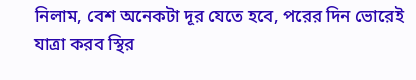নিলাম, বেশ অনেকটা দূর যেতে হবে, পরের দিন ভোরেই যাত্রা করব স্থির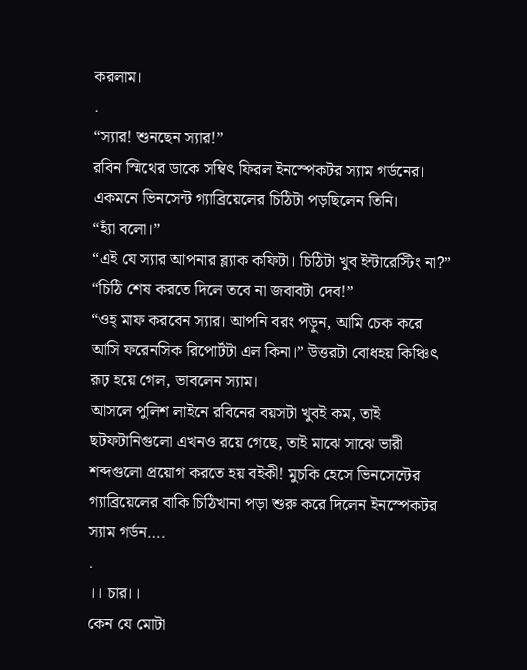করলাম।
.
“স্যার! শুনছেন স্যার!”
রবিন স্মিথের ডাকে সম্বিৎ ফিরল ইনস্পেকটর স্যাম গর্ডনের। একমনে ভিনসেন্ট গ্যাব্রিয়েলের চিঠিটা পড়ছিলেন তিনি।
“হ্যাঁ বলো।”
“এই যে স্যার আপনার ব্ল্যাক কফিটা। চিঠিটা খুব ইন্টারেস্টিং না?”
“চিঠি শেষ করতে দিলে তবে না জবাবটা দেব!”
“ওহ্ মাফ করবেন স্যার। আপনি বরং পড়ুন, আমি চেক করে আসি ফরেনসিক রিপোর্টটা এল কিনা।” উত্তরটা বোধহয় কিঞ্চিৎ রূঢ় হয়ে গেল, ভাবলেন স্যাম।
আসলে পুলিশ লাইনে রবিনের বয়সটা খুবই কম, তাই ছটফটানিগুলো এখনও রয়ে গেছে, তাই মাঝে সাঝে ভারী শব্দগুলো প্রয়োগ করতে হয় বইকী! মুচকি হেসে ভিনসেন্টের গ্যাব্রিয়েলের বাকি চিঠিখানা পড়া শুরু করে দিলেন ইনস্পেকটর স্যাম গর্ডন….
.
।। চার।।
কেন যে মোটা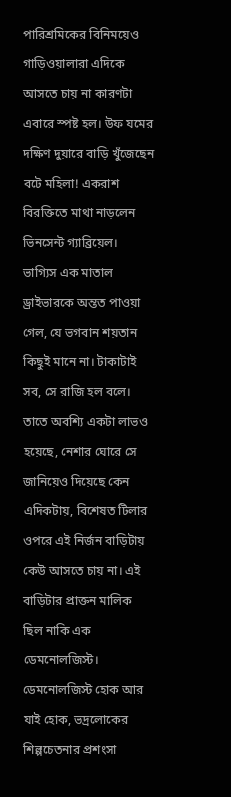পারিশ্রমিকের বিনিময়েও গাড়িওয়ালারা এদিকে আসতে চায় না কারণটা এবারে স্পষ্ট হল। উফ যমের দক্ষিণ দুয়ারে বাড়ি খুঁজেছেন বটে মহিলা! একরাশ বিরক্তিতে মাথা নাড়লেন ভিনসেন্ট গ্যাব্রিয়েল। ভাগ্যিস এক মাতাল ড্রাইভারকে অন্তত পাওয়া গেল, যে ভগবান শয়তান কিছুই মানে না। টাকাটাই সব, সে রাজি হল বলে। তাতে অবশ্যি একটা লাভও হয়েছে, নেশার ঘোরে সে জানিয়েও দিয়েছে কেন এদিকটায়, বিশেষত টিলার ওপরে এই নির্জন বাড়িটায় কেউ আসতে চায় না। এই বাড়িটার প্রাক্তন মালিক ছিল নাকি এক ডেমনোলজিস্ট।
ডেমনোলজিস্ট হোক আর যাই হোক, ভদ্রলোকের শিল্পচেতনার প্রশংসা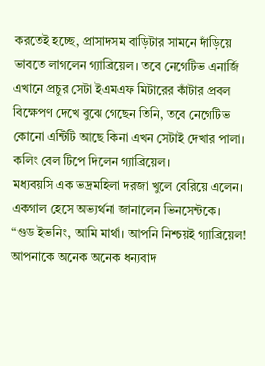করতেই হচ্ছে, প্রাসাদসম বাড়িটার সামনে দাঁড়িয়ে ভাবতে লাগলেন গ্যাব্রিয়েল। তবে নেগেটিভ এনার্জি এখানে প্রচুর সেটা ইএমএফ মিটারের কাঁটার প্রবল বিক্ষেপণ দেখে বুঝে গেছেন তিনি, তবে নেগেটিভ কোনো এন্টিটি আছে কিনা এখন সেটাই দেখার পালা।
কলিং বেল টিপে দিলেন গ্যাব্রিয়েল।
মধ্যবয়সি এক ভদ্রমহিলা দরজা খুলে বেরিয়ে এলেন। একগাল হেসে অভ্যর্থনা জানালেন ভিনসেন্টকে।
“গুড ইভনিং, আমি মার্থা। আপনি নিশ্চয়ই গ্যাব্রিয়েল! আপনাকে অনেক অনেক ধন্যবাদ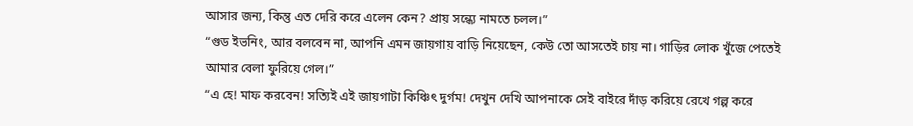আসার জন্য, কিন্তু এত দেরি করে এলেন কেন? প্রায় সন্ধ্যে নামতে চলল।”
“গুড ইভনিং, আর বলবেন না, আপনি এমন জায়গায় বাড়ি নিয়েছেন, কেউ তো আসতেই চায় না। গাড়ির লোক খুঁজে পেতেই আমার বেলা ফুরিয়ে গেল।”
“এ হে! মাফ করবেন! সত্যিই এই জায়গাটা কিঞ্চিৎ দুর্গম! দেখুন দেখি আপনাকে সেই বাইরে দাঁড় করিয়ে রেখে গল্প করে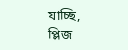যাচ্ছি, প্লিজ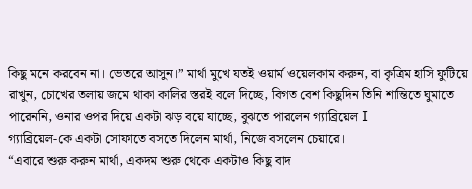কিছু মনে করবেন না। ভেতরে আসুন।” মার্থা মুখে যতই ওয়ার্ম ওয়েলকাম করুন, বা কৃত্রিম হাসি ফুটিয়ে রাখুন, চোখের তলায় জমে থাকা কালির স্তরই বলে দিচ্ছে, বিগত বেশ কিছুদিন তিনি শান্তিতে ঘুমাতে পারেননি, ওনার ওপর দিয়ে একটা ঝড় বয়ে যাচ্ছে, বুঝতে পারলেন গ্যাব্রিয়েল I
গ্যাব্রিয়েল-কে একটা সোফাতে বসতে দিলেন মার্থা, নিজে বসলেন চেয়ারে।
“এবারে শুরু করুন মার্থা, একদম শুরু থেকে একটাও কিছু বাদ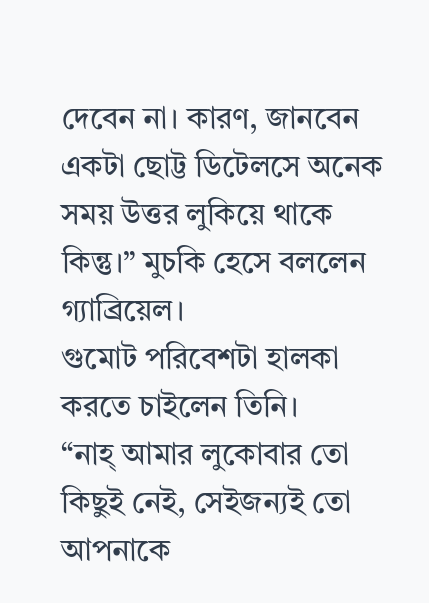দেবেন না। কারণ, জানবেন একটা ছোট্ট ডিটেলসে অনেক সময় উত্তর লুকিয়ে থাকে কিন্তু।” মুচকি হেসে বললেন গ্যাব্রিয়েল।
গুমোট পরিবেশটা হালকা করতে চাইলেন তিনি।
“নাহ্ আমার লুকোবার তো কিছুই নেই, সেইজন্যই তো আপনাকে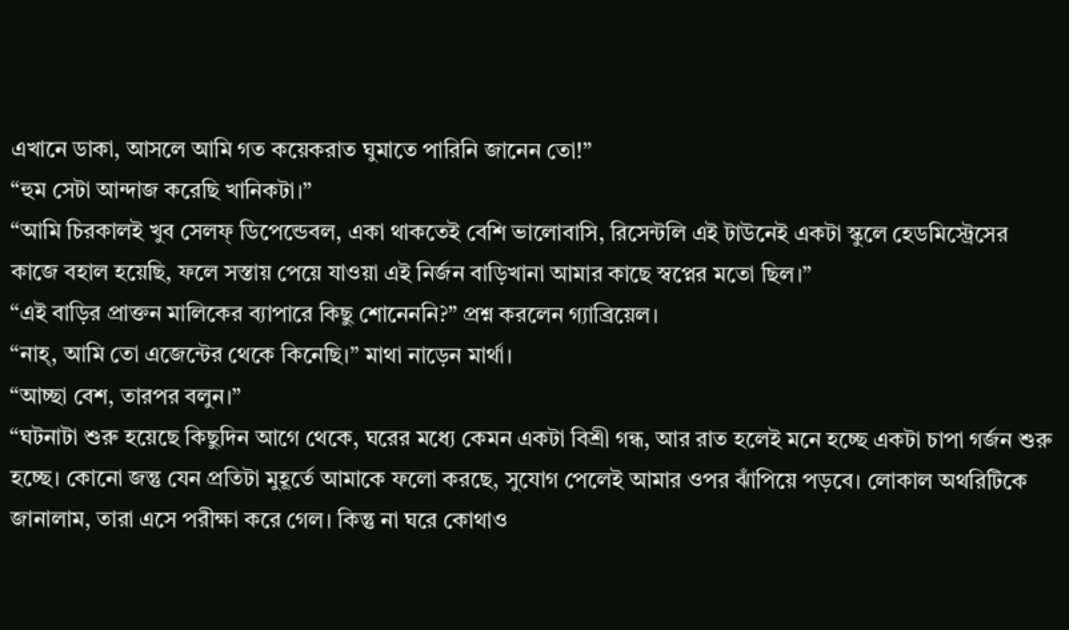এখানে ডাকা, আসলে আমি গত কয়েকরাত ঘুমাতে পারিনি জানেন তো!”
“হুম সেটা আন্দাজ করেছি খানিকটা।”
“আমি চিরকালই খুব সেলফ্ ডিপেন্ডেবল, একা থাকতেই বেশি ভালোবাসি, রিসেন্টলি এই টাউনেই একটা স্কুলে হেডমিস্ট্রেসের কাজে বহাল হয়েছি, ফলে সস্তায় পেয়ে যাওয়া এই নির্জন বাড়িখানা আমার কাছে স্বপ্নের মতো ছিল।”
“এই বাড়ির প্রাক্তন মালিকের ব্যাপারে কিছু শোনেননি?” প্রশ্ন করলেন গ্যাব্রিয়েল।
“নাহ্, আমি তো এজেন্টের থেকে কিনেছি।” মাথা নাড়েন মার্থা।
“আচ্ছা বেশ, তারপর বলুন।”
“ঘটনাটা শুরু হয়েছে কিছুদিন আগে থেকে, ঘরের মধ্যে কেমন একটা বিশ্রী গন্ধ, আর রাত হলেই মনে হচ্ছে একটা চাপা গর্জন শুরু হচ্ছে। কোনো জন্তু যেন প্রতিটা মুহূর্তে আমাকে ফলো করছে, সুযোগ পেলেই আমার ওপর ঝাঁপিয়ে পড়বে। লোকাল অথরিটিকে জানালাম, তারা এসে পরীক্ষা করে গেল। কিন্তু না ঘরে কোথাও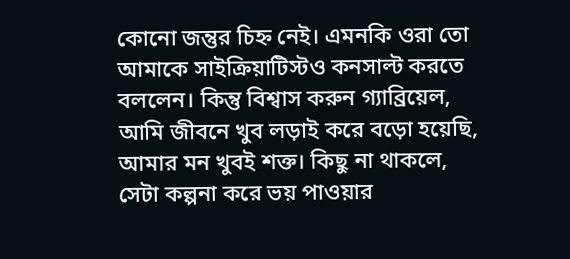কোনো জন্তুর চিহ্ন নেই। এমনকি ওরা তো আমাকে সাইক্রিয়াটিস্টও কনসাল্ট করতে বললেন। কিন্তু বিশ্বাস করুন গ্যাব্রিয়েল, আমি জীবনে খুব লড়াই করে বড়ো হয়েছি, আমার মন খুবই শক্ত। কিছু না থাকলে, সেটা কল্পনা করে ভয় পাওয়ার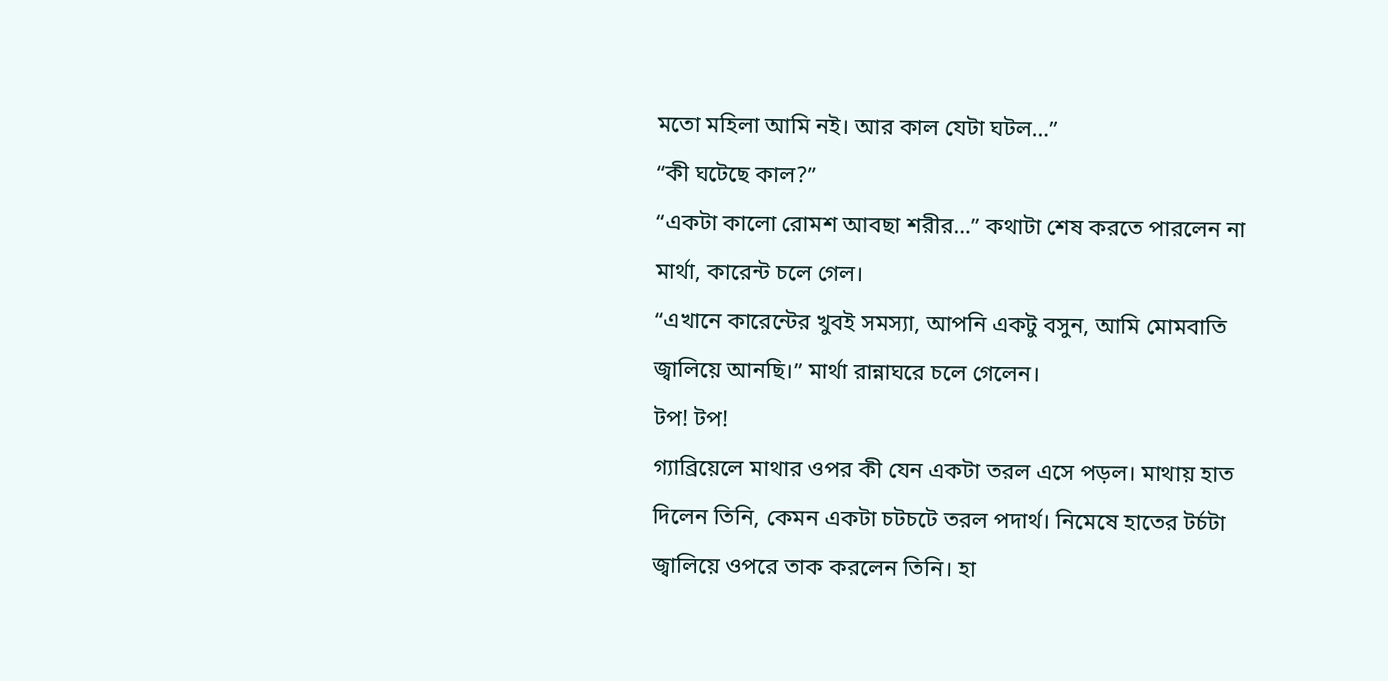মতো মহিলা আমি নই। আর কাল যেটা ঘটল…”
“কী ঘটেছে কাল?”
“একটা কালো রোমশ আবছা শরীর…” কথাটা শেষ করতে পারলেন না মার্থা, কারেন্ট চলে গেল।
“এখানে কারেন্টের খুবই সমস্যা, আপনি একটু বসুন, আমি মোমবাতি জ্বালিয়ে আনছি।” মার্থা রান্নাঘরে চলে গেলেন।
টপ! টপ!
গ্যাব্রিয়েলে মাথার ওপর কী যেন একটা তরল এসে পড়ল। মাথায় হাত দিলেন তিনি, কেমন একটা চটচটে তরল পদার্থ। নিমেষে হাতের টর্চটা জ্বালিয়ে ওপরে তাক করলেন তিনি। হা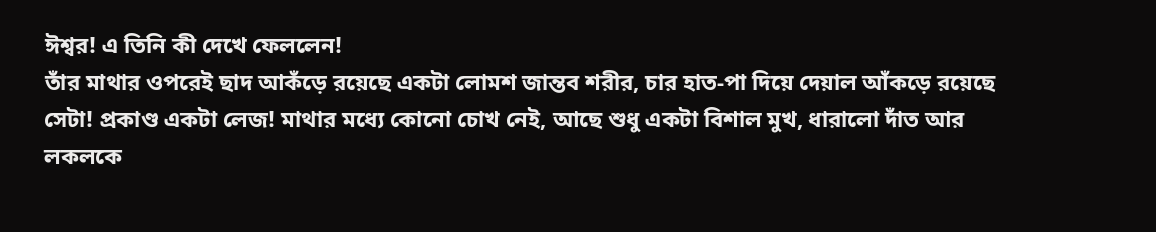ঈশ্বর! এ তিনি কী দেখে ফেললেন!
তাঁর মাথার ওপরেই ছাদ আকঁড়ে রয়েছে একটা লোমশ জান্তব শরীর, চার হাত-পা দিয়ে দেয়াল আঁকড়ে রয়েছে সেটা! প্রকাণ্ড একটা লেজ! মাথার মধ্যে কোনো চোখ নেই, আছে শুধু একটা বিশাল মুখ, ধারালো দাঁত আর লকলকে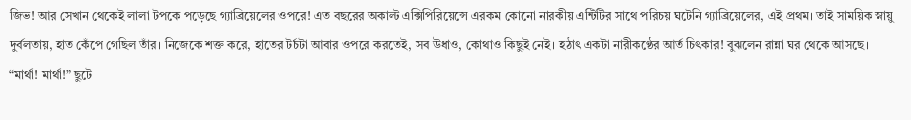জিভ! আর সেখান থেকেই লালা টপকে পড়েছে গ্যাব্রিয়েলের ওপরে! এত বছরের অকাল্ট এক্সিপিরিয়েন্সে এরকম কোনো নারকীয় এন্টিটির সাথে পরিচয় ঘটেনি গ্যাব্রিয়েলের, এই প্রথম। তাই সাময়িক স্নায়ু দুর্বলতায়, হাত কেঁপে গেছিল তাঁর। নিজেকে শক্ত করে, হাতের টর্চটা আবার ওপরে করতেই, সব উধাও, কোথাও কিছুই নেই। হঠাৎ একটা নারীকণ্ঠের আর্ত চিৎকার! বুঝলেন রান্না ঘর থেকে আসছে।
“মার্থা! মার্থা!” ছুটে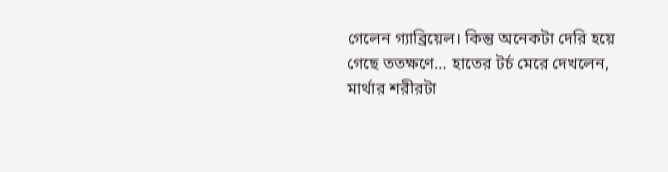গেলেন গ্যাব্রিয়েল। কিন্তু অনেকটা দেরি হয়ে গেছে ততক্ষণে… হাতের টর্চ মেরে দেখলেন, মার্থার শরীরটা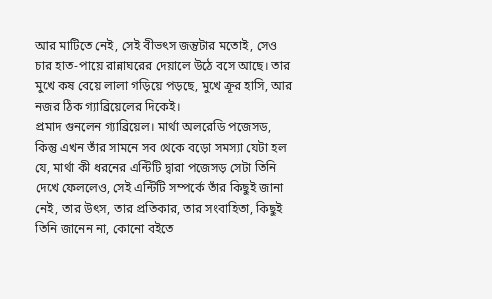আর মাটিতে নেই, সেই বীভৎস জন্তুটার মতোই, সেও চার হাত-পায়ে রান্নাঘরের দেয়ালে উঠে বসে আছে। তার মুখে কষ বেয়ে লালা গড়িয়ে পড়ছে, মুখে ক্রূর হাসি, আর নজর ঠিক গ্যাব্রিয়েলের দিকেই।
প্রমাদ গুনলেন গ্যাব্রিয়েল। মার্থা অলরেডি পজেসড, কিন্তু এখন তাঁর সামনে সব থেকে বড়ো সমস্যা যেটা হল যে, মার্থা কী ধরনের এন্টিটি দ্বারা পজেসড় সেটা তিনি দেখে ফেললেও, সেই এন্টিটি সম্পর্কে তাঁর কিছুই জানা নেই, তার উৎস, তার প্রতিকার, তার সংবাহিতা, কিছুই তিনি জানেন না, কোনো বইতে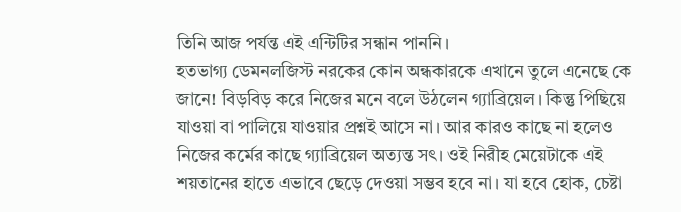তিনি আজ পর্যন্ত এই এন্টিটির সন্ধান পাননি।
হতভাগ্য ডেমনলজিস্ট নরকের কোন অন্ধকারকে এখানে তুলে এনেছে কে জানে! বিড়বিড় করে নিজের মনে বলে উঠলেন গ্যাব্রিয়েল। কিন্তু পিছিয়ে যাওয়া বা পালিয়ে যাওয়ার প্রশ্নই আসে না। আর কারও কাছে না হলেও নিজের কর্মের কাছে গ্যাব্রিয়েল অত্যন্ত সৎ। ওই নিরীহ মেয়েটাকে এই শয়তানের হাতে এভাবে ছেড়ে দেওয়া সম্ভব হবে না। যা হবে হোক, চেষ্টা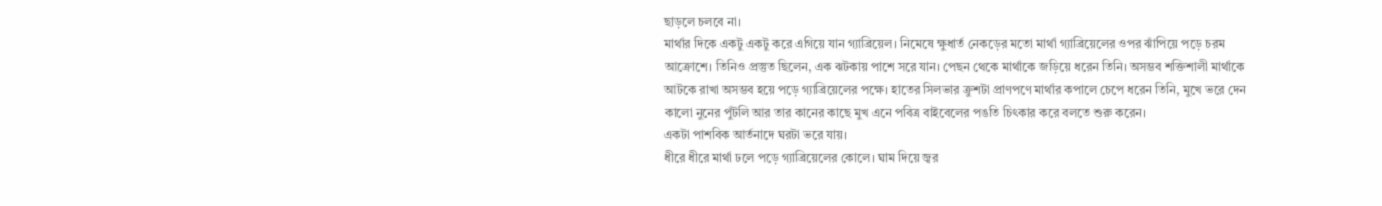ছাড়লে চলবে না।
মার্থার দিকে একটু একটু করে এগিয়ে যান গ্যাব্রিয়েল। নিমেষে ক্ষুধার্ত নেকড়ের মতো মার্থা গ্যাব্রিয়েলের ওপর ঝাঁপিয়ে পড়ে চরম আক্রোশে। তিনিও প্রস্তুত ছিলেন, এক ঝটকায় পাশে সরে যান। পেছন থেকে মার্থাকে জড়িয়ে ধরেন তিনি। অসম্ভব শক্তিশালী মার্থাকে আটকে রাখা অসম্ভব হয়ে পড়ে গ্যাব্রিয়েলের পক্ষে। হাতের সিলভার ক্রুশটা প্রাণপণে মার্থার কপালে চেপে ধরেন তিনি, মুখে ভরে দেন কালো নুনের পুঁটলি আর তার কানের কাছে মুখ এনে পবিত্র বাইবেলের পঙতি চিৎকার করে বলতে শুরু করেন।
একটা পাশবিক আর্তনাদে ঘরটা ভরে যায়।
ধীরে ধীরে মার্থা ঢলে পড়ে গ্যাব্রিয়েলের কোলে। ঘাম দিয়ে জ্বর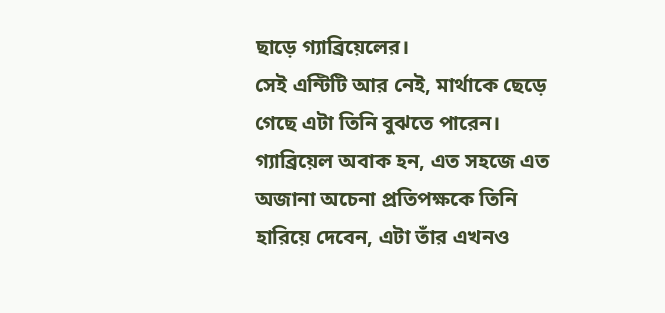ছাড়ে গ্যাব্রিয়েলের।
সেই এন্টিটি আর নেই, মার্থাকে ছেড়ে গেছে এটা তিনি বুঝতে পারেন।
গ্যাব্রিয়েল অবাক হন, এত সহজে এত অজানা অচেনা প্রতিপক্ষকে তিনি হারিয়ে দেবেন, এটা তাঁর এখনও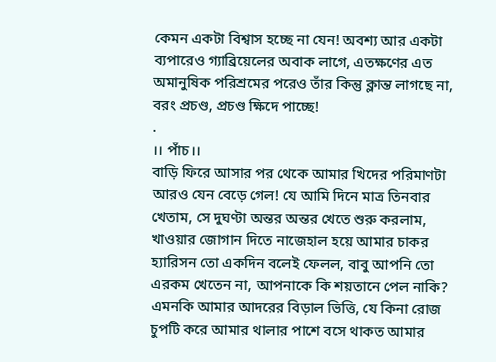কেমন একটা বিশ্বাস হচ্ছে না যেন! অবশ্য আর একটা ব্যপারেও গ্যাব্রিয়েলের অবাক লাগে, এতক্ষণের এত অমানুষিক পরিশ্রমের পরেও তাঁর কিন্তু ক্লান্ত লাগছে না, বরং প্রচণ্ড, প্রচণ্ড ক্ষিদে পাচ্ছে!
.
।। পাঁচ।।
বাড়ি ফিরে আসার পর থেকে আমার খিদের পরিমাণটা আরও যেন বেড়ে গেল! যে আমি দিনে মাত্র তিনবার খেতাম, সে দুঘণ্টা অন্তর অন্তর খেতে শুরু করলাম, খাওয়ার জোগান দিতে নাজেহাল হয়ে আমার চাকর হ্যারিসন তো একদিন বলেই ফেলল, বাবু আপনি তো এরকম খেতেন না, আপনাকে কি শয়তানে পেল নাকি?
এমনকি আমার আদরের বিড়াল ভিত্তি, যে কিনা রোজ চুপটি করে আমার থালার পাশে বসে থাকত আমার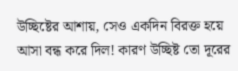উচ্ছিষ্টের আশায়, সেও একদিন বিরক্ত হয়ে আসা বন্ধ করে দিল! কারণ উচ্ছিষ্ট তো দূরের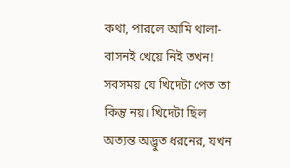কথা, পারলে আমি থালা-বাসনই খেয়ে নিই তখন!
সবসময় যে খিদেটা পেত তা কিন্তু নয়। খিদেটা ছিল অত্যন্ত অদ্ভুত ধরনের, যখন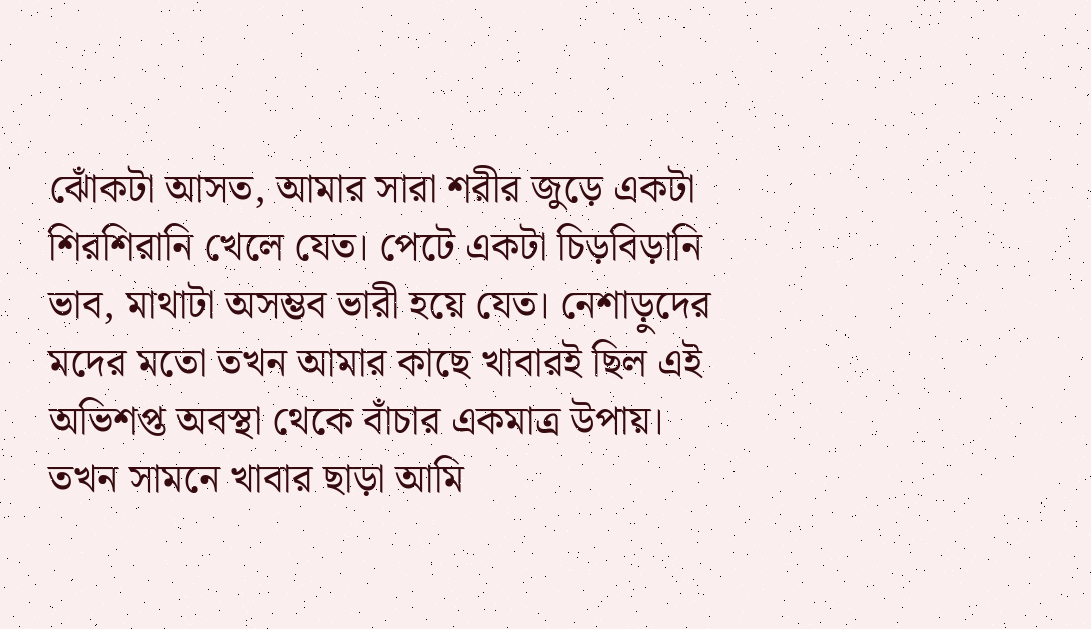ঝোঁকটা আসত, আমার সারা শরীর জুড়ে একটা শিরশিরানি খেলে যেত। পেটে একটা চিড়বিড়ানি ভাব, মাথাটা অসম্ভব ভারী হয়ে যেত। নেশাড়ুদের মদের মতো তখন আমার কাছে খাবারই ছিল এই অভিশপ্ত অবস্থা থেকে বাঁচার একমাত্র উপায়। তখন সামনে খাবার ছাড়া আমি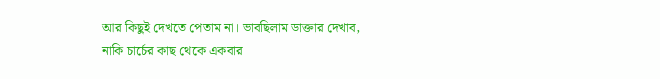আর কিছুই দেখতে পেতাম না। ভাবছিলাম ডাক্তার দেখাব, নাকি চার্চের কাছ থেকে একবার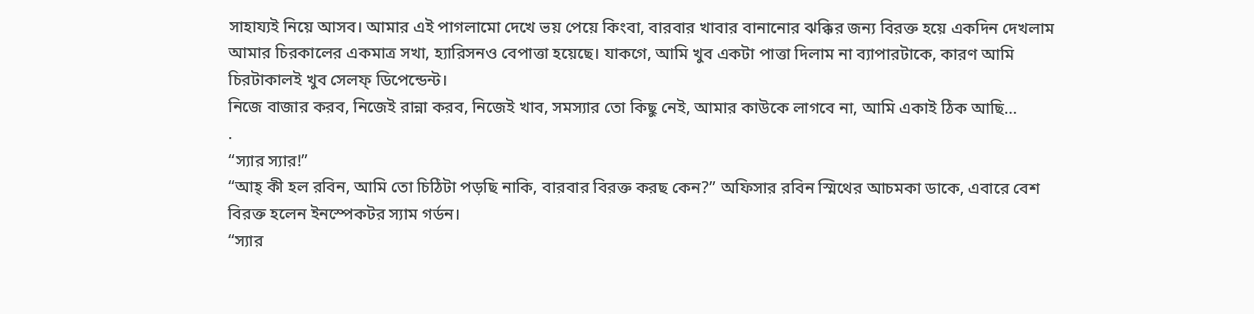সাহায্যই নিয়ে আসব। আমার এই পাগলামো দেখে ভয় পেয়ে কিংবা, বারবার খাবার বানানোর ঝক্কির জন্য বিরক্ত হয়ে একদিন দেখলাম আমার চিরকালের একমাত্র সখা, হ্যারিসনও বেপাত্তা হয়েছে। যাকগে, আমি খুব একটা পাত্তা দিলাম না ব্যাপারটাকে, কারণ আমি চিরটাকালই খুব সেলফ্ ডিপেন্ডেন্ট।
নিজে বাজার করব, নিজেই রান্না করব, নিজেই খাব, সমস্যার তো কিছু নেই, আমার কাউকে লাগবে না, আমি একাই ঠিক আছি…
.
“স্যার স্যার!”
“আহ্ কী হল রবিন, আমি তো চিঠিটা পড়ছি নাকি, বারবার বিরক্ত করছ কেন?” অফিসার রবিন স্মিথের আচমকা ডাকে, এবারে বেশ বিরক্ত হলেন ইনস্পেকটর স্যাম গর্ডন।
“স্যার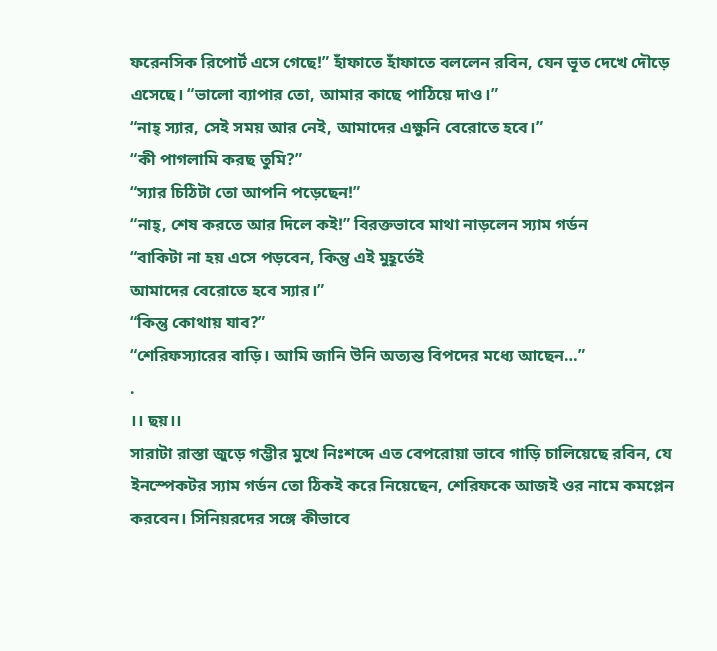ফরেনসিক রিপোর্ট এসে গেছে!” হাঁফাতে হাঁফাতে বললেন রবিন, যেন ভূত দেখে দৌড়ে এসেছে। “ভালো ব্যাপার তো, আমার কাছে পাঠিয়ে দাও।”
“নাহ্ স্যার, সেই সময় আর নেই, আমাদের এক্ষুনি বেরোতে হবে।”
“কী পাগলামি করছ তুমি?”
“স্যার চিঠিটা তো আপনি পড়েছেন!”
“নাহ্, শেষ করতে আর দিলে কই!” বিরক্তভাবে মাথা নাড়লেন স্যাম গর্ডন
“বাকিটা না হয় এসে পড়বেন, কিন্তু এই মুহূর্তেই
আমাদের বেরোতে হবে স্যার।”
“কিন্তু কোথায় যাব?”
“শেরিফস্যারের বাড়ি। আমি জানি উনি অত্যন্ত বিপদের মধ্যে আছেন…”
.
।। ছয়।।
সারাটা রাস্তা জুড়ে গম্ভীর মুখে নিঃশব্দে এত বেপরোয়া ভাবে গাড়ি চালিয়েছে রবিন, যে ইনস্পেকটর স্যাম গর্ডন তো ঠিকই করে নিয়েছেন, শেরিফকে আজই ওর নামে কমপ্লেন করবেন। সিনিয়রদের সঙ্গে কীভাবে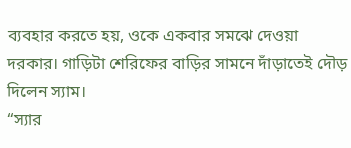ব্যবহার করতে হয়, ওকে একবার সমঝে দেওয়া দরকার। গাড়িটা শেরিফের বাড়ির সামনে দাঁড়াতেই দৌড় দিলেন স্যাম।
“স্যার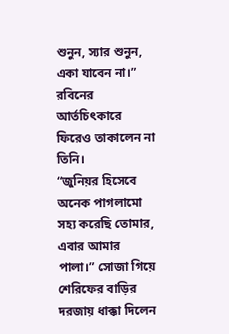শুনুন, স্যার শুনুন, একা যাবেন না।” রবিনের আর্তচিৎকারে ফিরেও তাকালেন না তিনি।
“জুনিয়র হিসেবে অনেক পাগলামো সহ্য করেছি তোমার, এবার আমার পালা।” সোজা গিয়ে শেরিফের বাড়ির দরজায় ধাক্কা দিলেন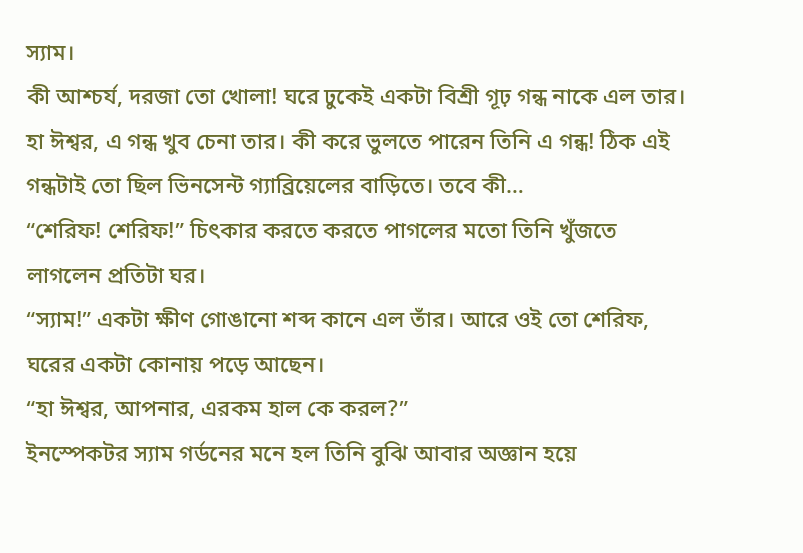স্যাম।
কী আশ্চর্য, দরজা তো খোলা! ঘরে ঢুকেই একটা বিশ্রী গূঢ় গন্ধ নাকে এল তার। হা ঈশ্বর, এ গন্ধ খুব চেনা তার। কী করে ভুলতে পারেন তিনি এ গন্ধ! ঠিক এই গন্ধটাই তো ছিল ভিনসেন্ট গ্যাব্রিয়েলের বাড়িতে। তবে কী…
“শেরিফ! শেরিফ!” চিৎকার করতে করতে পাগলের মতো তিনি খুঁজতে লাগলেন প্রতিটা ঘর।
“স্যাম!” একটা ক্ষীণ গোঙানো শব্দ কানে এল তাঁর। আরে ওই তো শেরিফ, ঘরের একটা কোনায় পড়ে আছেন।
“হা ঈশ্বর, আপনার, এরকম হাল কে করল?”
ইনস্পেকটর স্যাম গর্ডনের মনে হল তিনি বুঝি আবার অজ্ঞান হয়ে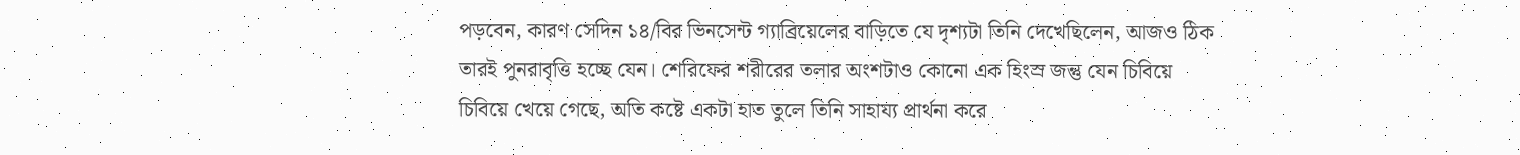পড়বেন, কারণ সেদিন ১৪/বির ভিনসেন্ট গ্যাব্রিয়েলের বাড়িতে যে দৃশ্যটা তিনি দেখেছিলেন, আজও ঠিক তারই পুনরাবৃত্তি হচ্ছে যেন। শেরিফের শরীরের তলার অংশটাও কোনো এক হিংস্র জন্তু যেন চিবিয়ে চিবিয়ে খেয়ে গেছে, অতি কষ্টে একটা হাত তুলে তিনি সাহায্য প্রার্থনা করে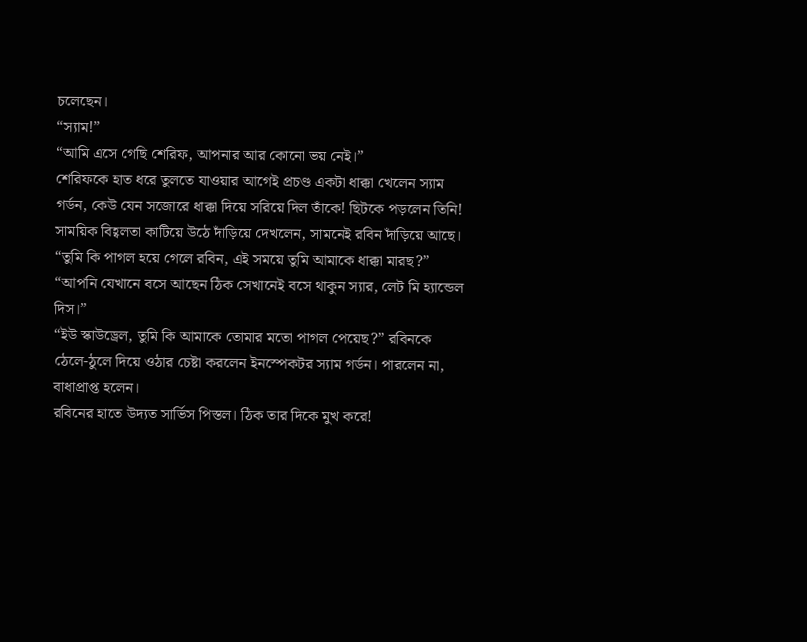চলেছেন।
“স্যাম!”
“আমি এসে গেছি শেরিফ, আপনার আর কোনো ভয় নেই।”
শেরিফকে হাত ধরে তুলতে যাওয়ার আগেই প্রচণ্ড একটা ধাক্কা খেলেন স্যাম গর্ডন, কেউ যেন সজোরে ধাক্কা দিয়ে সরিয়ে দিল তাঁকে! ছিটকে পড়লেন তিনি!
সাময়িক বিহ্বলতা কাটিয়ে উঠে দাঁড়িয়ে দেখলেন, সামনেই রবিন দাঁড়িয়ে আছে।
“তুমি কি পাগল হয়ে গেলে রবিন, এই সময়ে তুমি আমাকে ধাক্কা মারছ?”
“আপনি যেখানে বসে আছেন ঠিক সেখানেই বসে থাকুন স্যার, লেট মি হ্যান্ডেল দিস।”
“ইউ স্কাউড্রেল, তুমি কি আমাকে তোমার মতো পাগল পেয়েছ?” রবিনকে ঠেলে-ঠুলে দিয়ে ওঠার চেষ্টা করলেন ইনস্পেকটর স্যাম গর্ডন। পারলেন না, বাধাপ্রাপ্ত হলেন।
রবিনের হাতে উদ্যত সার্ভিস পিস্তল। ঠিক তার দিকে মুখ করে!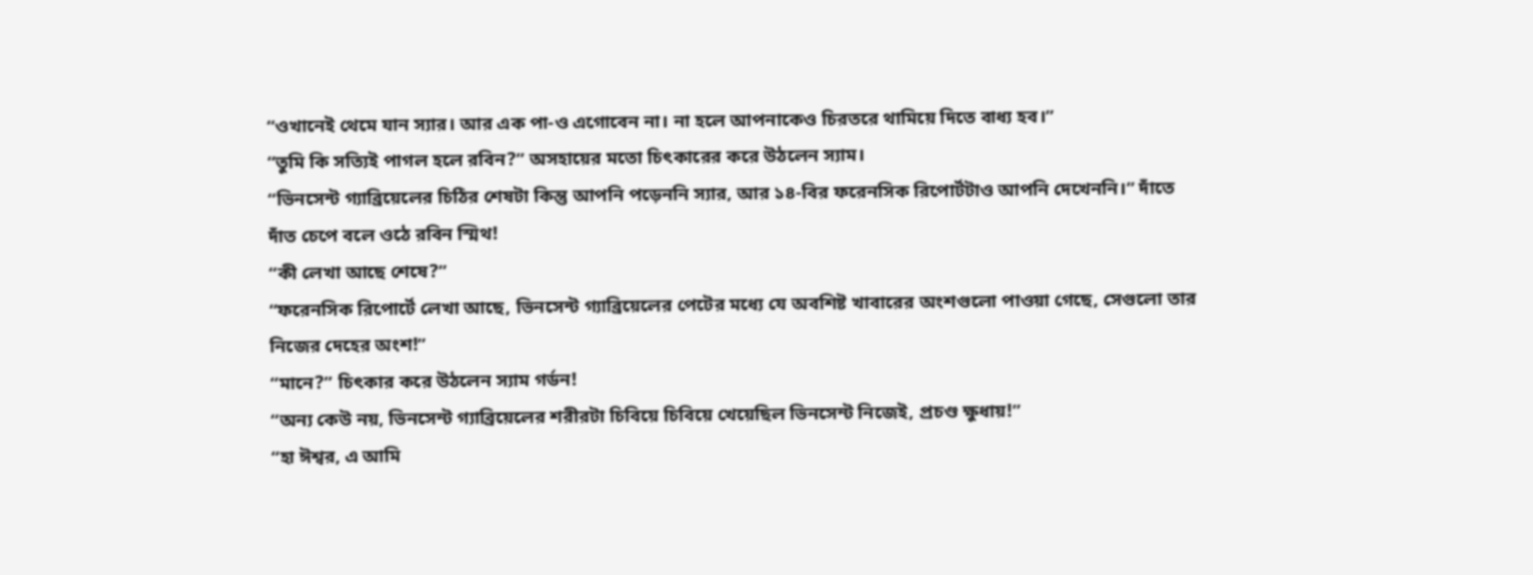“ওখানেই থেমে যান স্যার। আর এক পা-ও এগোবেন না। না হলে আপনাকেও চিরতরে থামিয়ে দিতে বাধ্য হব।”
“তুমি কি সত্যিই পাগল হলে রবিন?” অসহায়ের মতো চিৎকারের করে উঠলেন স্যাম।
“ভিনসেন্ট গ্যাব্রিয়েলের চিঠির শেষটা কিন্তু আপনি পড়েননি স্যার, আর ১৪-বির ফরেনসিক রিপোর্টটাও আপনি দেখেননি।” দাঁতে দাঁত চেপে বলে ওঠে রবিন স্মিথ!
“কী লেখা আছে শেষে?”
“ফরেনসিক রিপোর্টে লেখা আছে, ভিনসেন্ট গ্যাব্রিয়েলের পেটের মধ্যে যে অবশিষ্ট খাবারের অংশগুলো পাওয়া গেছে, সেগুলো তার নিজের দেহের অংশ!”
“মানে?” চিৎকার করে উঠলেন স্যাম গর্ডন!
“অন্য কেউ নয়, ভিনসেন্ট গ্যাব্রিয়েলের শরীরটা চিবিয়ে চিবিয়ে খেয়েছিল ভিনসেন্ট নিজেই, প্রচণ্ড ক্ষুধায়!”
“হা ঈশ্বর, এ আমি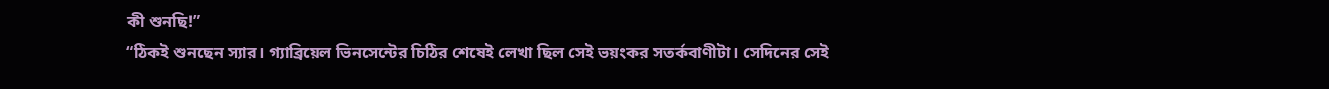কী শুনছি!”
“ঠিকই শুনছেন স্যার। গ্যাব্রিয়েল ভিনসেন্টের চিঠির শেষেই লেখা ছিল সেই ভয়ংকর সতর্কবাণীটা। সেদিনের সেই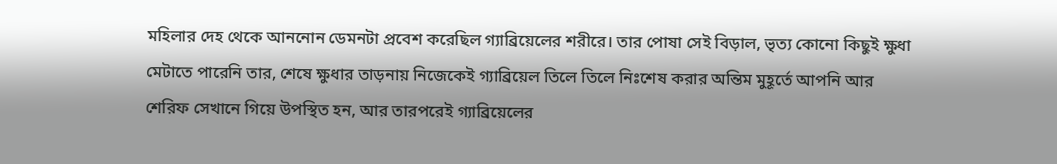মহিলার দেহ থেকে আননোন ডেমনটা প্রবেশ করেছিল গ্যাব্রিয়েলের শরীরে। তার পোষা সেই বিড়াল, ভৃত্য কোনো কিছুই ক্ষুধা মেটাতে পারেনি তার, শেষে ক্ষুধার তাড়নায় নিজেকেই গ্যাব্রিয়েল তিলে তিলে নিঃশেষ করার অন্তিম মুহূর্তে আপনি আর শেরিফ সেখানে গিয়ে উপস্থিত হন, আর তারপরেই গ্যাব্রিয়েলের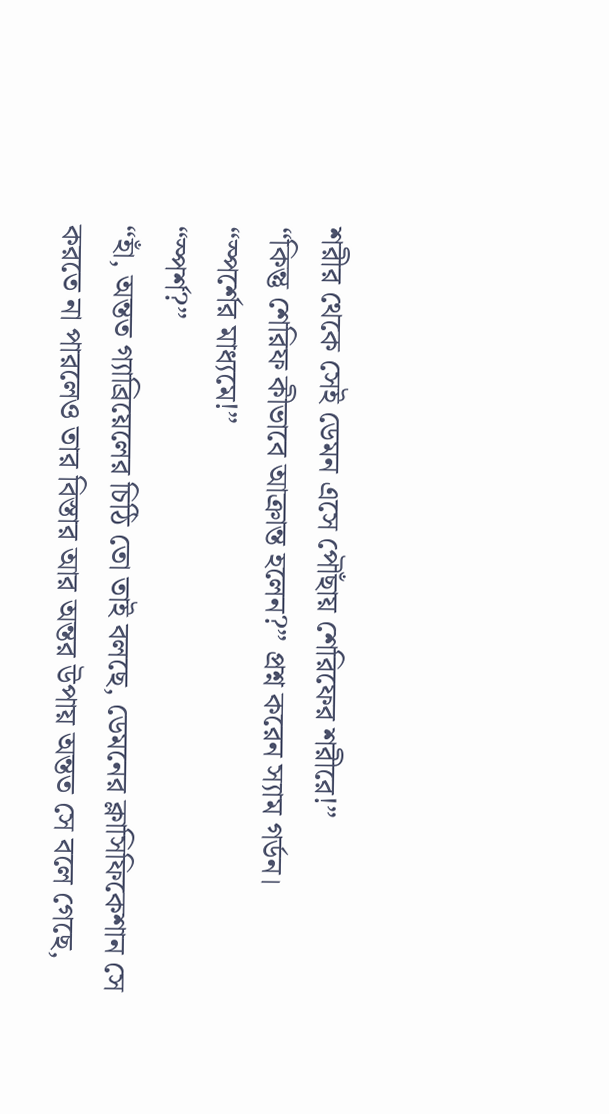শরীর থেকে সেই ডেমন এসে পৌঁছায় শেরিফের শরীরে!”
“কিন্তু শেরিফ কীভাবে আক্রান্ত হলেন?” প্রশ্ন করেন স্যাম গর্ডন।
“স্পর্শের মাধ্যমে!”
“স্পর্শ?”
“হাঁ, অন্তত গ্যাব্রিয়েলের চিঠি তো তাই বলছে, ডেমনের ক্লাসিফিকেশান সে করতে না পারলেও তার বিস্তার আর অন্তর উপায় অন্তত সে বলে গেছে,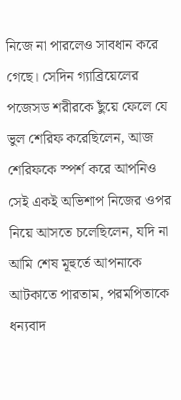নিজে না পারলেও সাবধান করে গেছে। সেদিন গ্যাব্রিয়েলের পজেসড শরীরকে ছুঁয়ে ফেলে যে ভুল শেরিফ করেছিলেন, আজ শেরিফকে স্পর্শ করে আপনিও সেই একই অভিশাপ নিজের ওপর নিয়ে আসতে চলেছিলেন, যদি না আমি শেষ মূহুর্তে আপনাকে আটকাতে পারতাম, পরমপিতাকে ধন্যবাদ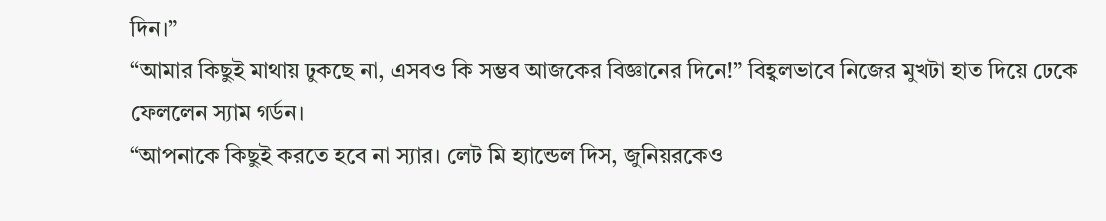দিন।”
“আমার কিছুই মাথায় ঢুকছে না, এসবও কি সম্ভব আজকের বিজ্ঞানের দিনে!” বিহ্বলভাবে নিজের মুখটা হাত দিয়ে ঢেকে ফেললেন স্যাম গর্ডন।
“আপনাকে কিছুই করতে হবে না স্যার। লেট মি হ্যান্ডেল দিস, জুনিয়রকেও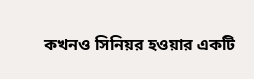কখনও সিনিয়র হওয়ার একটি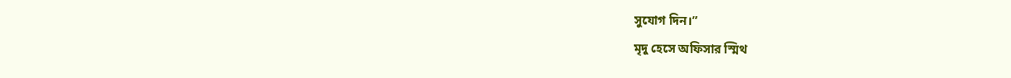সুযোগ দিন।”
মৃদু হেসে অফিসার স্মিথ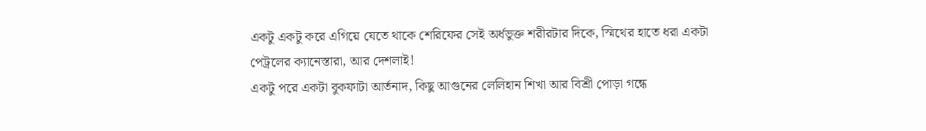একটু একটু করে এগিয়ে যেতে থাকে শেরিফের সেই অর্ধভুক্ত শরীরটার দিকে, স্মিথের হাতে ধরা একটা পেট্রলের ক্যানেস্তারা, আর দেশলাই!
একটু পরে একটা বুকফাটা আর্তনাদ, কিছু আগুনের লেলিহান শিখা আর বিশ্রী পোড়া গন্ধে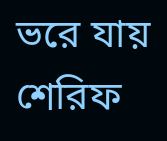ভরে যায় শেরিফ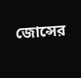জোন্সের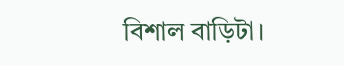বিশাল বাড়িটা।